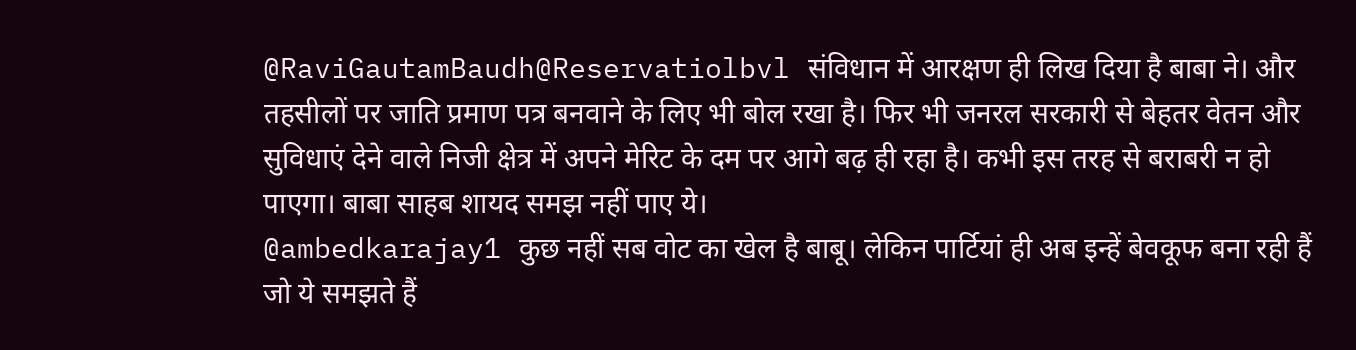@RaviGautamBaudh@Reservatiolbvl संविधान में आरक्षण ही लिख दिया है बाबा ने। और तहसीलों पर जाति प्रमाण पत्र बनवाने के लिए भी बोल रखा है। फिर भी जनरल सरकारी से बेहतर वेतन और सुविधाएं देने वाले निजी क्षेत्र में अपने मेरिट के दम पर आगे बढ़ ही रहा है। कभी इस तरह से बराबरी न हो पाएगा। बाबा साहब शायद समझ नहीं पाए ये।
@ambedkarajay1 कुछ नहीं सब वोट का खेल है बाबू। लेकिन पार्टियां ही अब इन्हें बेवकूफ बना रही हैं जो ये समझते हैं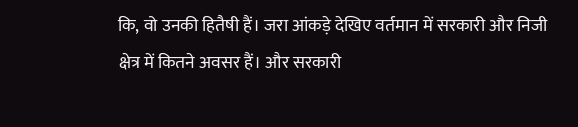कि, वो उनकी हितैषी हैं। जरा आंकड़े देखिए वर्तमान में सरकारी और निजी क्षेत्र में कितने अवसर हैं। और सरकारी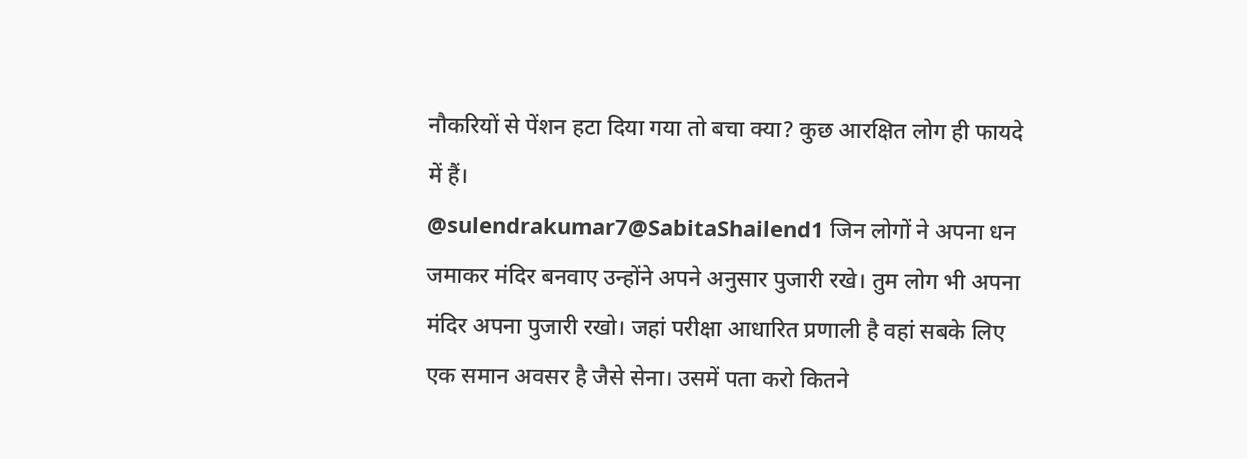नौकरियों से पेंशन हटा दिया गया तो बचा क्या? कुछ आरक्षित लोग ही फायदे में हैं।
@sulendrakumar7@SabitaShailend1 जिन लोगों ने अपना धन जमाकर मंदिर बनवाए उन्होंने अपने अनुसार पुजारी रखे। तुम लोग भी अपना मंदिर अपना पुजारी रखो। जहां परीक्षा आधारित प्रणाली है वहां सबके लिए एक समान अवसर है जैसे सेना। उसमें पता करो कितने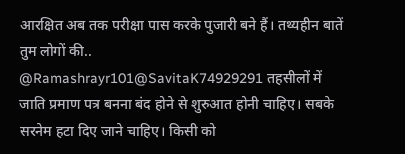आरक्षित अब तक परीक्षा पास करके पुजारी बने हैं। तथ्यहीन बातें तुम लोगों की..
@Ramashrayr101@SavitaK74929291 तहसीलों में जाति प्रमाण पत्र बनना बंद होने से शुरुआत होनी चाहिए। सबके सरनेम हटा दिए जाने चाहिए। किसी को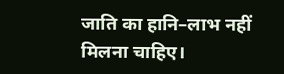जाति का हानि–लाभ नहीं मिलना चाहिए।